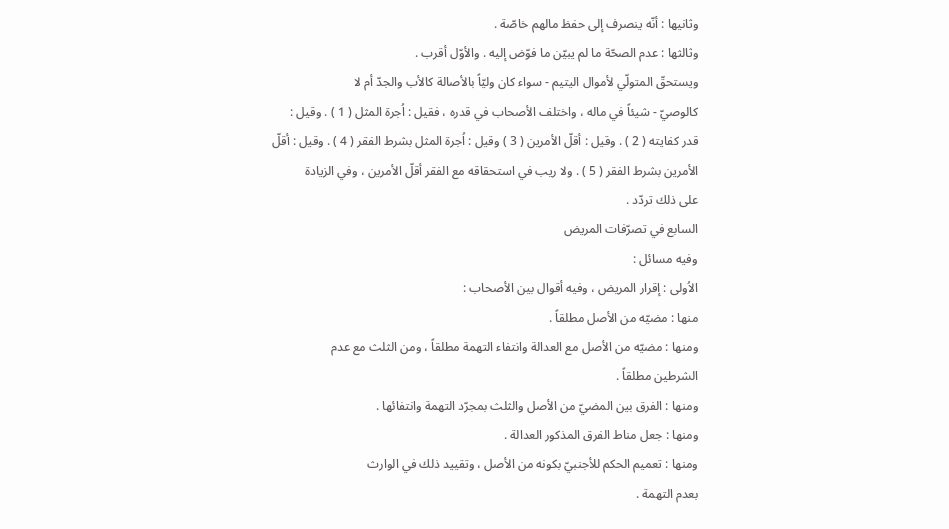وثانيها : أنّه ينصرف إلى حفظ مالهم خاصّة .
وثالثها : عدم الصحّة ما لم يبيّن ما فوّض إليه . والأوّل أقرب .
ويستحقّ المتولّي لأموال اليتيم - سواء كان وليّاً بالأصالة كالأب والجدّ أم لا
كالوصيّ - شيئاً في ماله ، واختلف الأصحاب في قدره ، فقيل : اُجرة المثل ( 1 ) . وقيل :
قدر كفايته ( 2 ) . وقيل : أقلّ الأمرين ( 3 ) وقيل : اُجرة المثل بشرط الفقر ( 4 ) . وقيل : أقلّ
الأمرين بشرط الفقر ( 5 ) . ولا ريب في استحقاقه مع الفقر أقلّ الأمرين ، وفي الزيادة
على ذلك تردّد .
السابع في تصرّفات المريض
وفيه مسائل :
الاُولى : إقرار المريض ، وفيه أقوال بين الأصحاب :
منها : مضيّه من الأصل مطلقاً .
ومنها : مضيّه من الأصل مع العدالة وانتفاء التهمة مطلقاً ، ومن الثلث مع عدم
الشرطين مطلقاً .
ومنها : الفرق بين المضيّ من الأصل والثلث بمجرّد التهمة وانتفائها .
ومنها : جعل مناط الفرق المذكور العدالة .
ومنها : تعميم الحكم للأجنبيّ بكونه من الأصل ، وتقييد ذلك في الوارث
بعدم التهمة .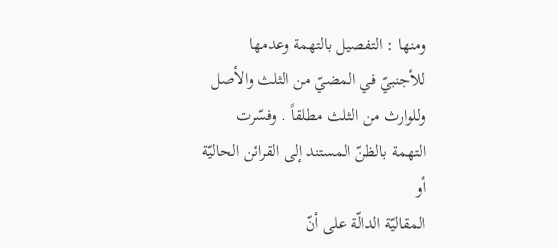ومنها : التفصيل بالتهمة وعدمها للأجنبيّ في المضيّ من الثلث والأصل
وللوارث من الثلث مطلقاً . وفسّرت التهمة بالظنّ المستند إلى القرائن الحاليّة أو
المقاليّة الدالّة على أنّ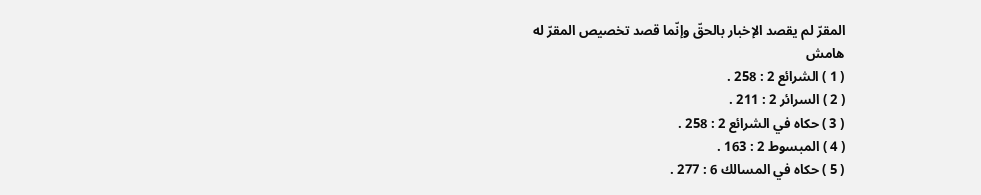المقرّ لم يقصد الإخبار بالحقّ وإنّما قصد تخصيص المقرّ له
هامش
( 1 ) الشرائع 2 : 258 .
( 2 ) السرائر 2 : 211 .
( 3 ) حكاه في الشرائع 2 : 258 .
( 4 ) المبسوط 2 : 163 .
( 5 ) حكاه في المسالك 6 : 277 .